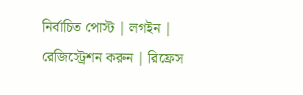নির্বাচিত পোস্ট | লগইন | রেজিস্ট্রেশন করুন | রিফ্রেস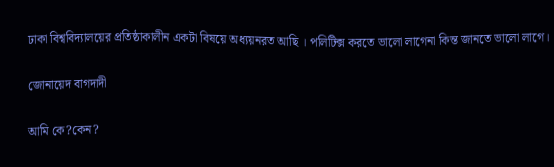ঢাকা বিশ্ববিদ্যালয়ের প্রতিষ্ঠাকালীন একটা বিষয়ে অধ্যয়নরত আছি । পলিটিক্স করতে ভালো লাগেনা কিন্ত জানতে ভালো লাগে।

জোনায়েদ বাগদাদী

আমি কে?কেন?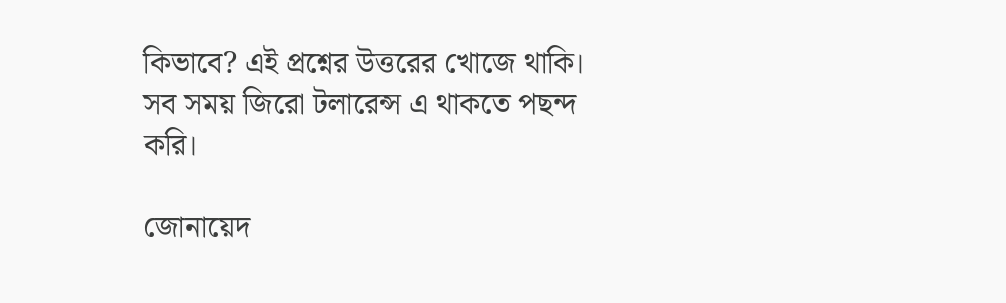কিভাবে? এই প্রশ্নের উত্তরের খোজে থাকি। সব সময় জিরো টলারেন্স এ থাকতে পছন্দ করি।

জোনায়েদ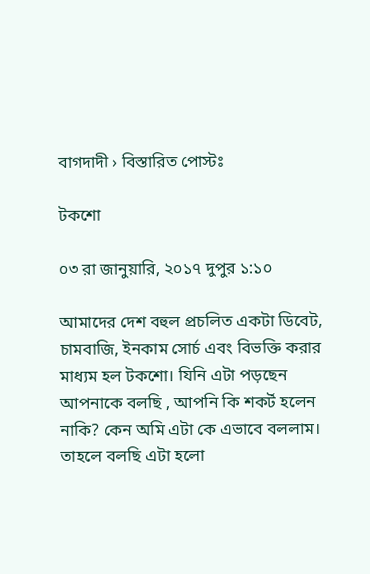বাগদাদী › বিস্তারিত পোস্টঃ

টকশো

০৩ রা জানুয়ারি, ২০১৭ দুপুর ১:১০

আমাদের দেশ বহুল প্রচলিত একটা ডিবেট, চামবাজি, ইনকাম সোর্চ এবং বিভক্তি করার মাধ্যম হল টকশো। যিনি এটা পড়ছেন আপনাকে বলছি , আপনি কি শকর্ট হলেন নাকি? কেন অমি এটা কে এভাবে বললাম।
তাহলে বলছি এটা হলো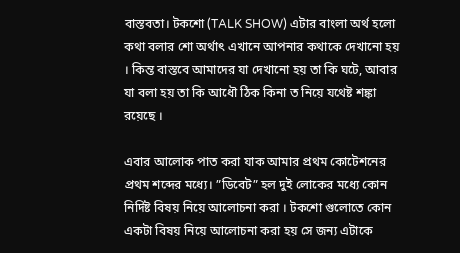বাস্তবতা। টকশো (TALK SHOW) এটার বাংলা অর্থ হলো কথা বলার শো অর্থাৎ এখানে আপনার কথাকে দেখানো হয় । কিন্ত বাস্তবে আমাদের যা দেখানো হয় তা কি ঘটে, আবার যা বলা হয় তা কি আধৌ ঠিক কিনা ত নিয়ে যথেষ্ট শঙ্কা রয়েছে ।

এবার আলোক পাত করা যাক আমার প্রথম কোটেশনের প্রথম শব্দের মধ্যে। ”ডিবেট” হল দুই লোকের মধ্যে কোন নির্দিষ্ট বিষয় নিয়ে আলোচনা করা । টকশো গুলোতে কোন একটা বিষয় নিয়ে আলোচনা করা হয় সে জন্য এটাকে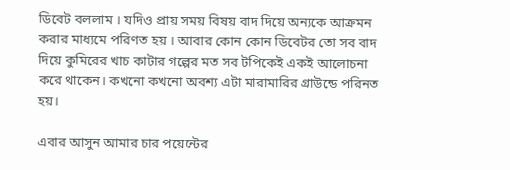ডিবেট বললাম । যদিও প্রায় সময় বিষয় বাদ দিয়ে অন্যকে আক্রমন করার মাধ্যমে পরিণত হয় । আবার কোন কোন ডিবেটর তো সব বাদ দিয়ে কুমিরের খাচ কাটার গল্পের মত সব টপিকেই একই আলোচনা করে থাকেন। কখনো কখনো অবশ্য এটা মারামারির গ্রাউন্ডে পরিনত হয়।

এবার আসুন আমার চার পয়েন্টের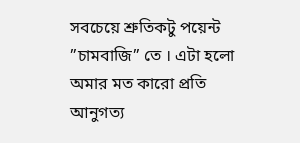সবচেয়ে শ্রুতিকটু পয়েন্ট ”চামবাজি” তে । এটা হলো অমার মত কারো প্রতি আনুগত্য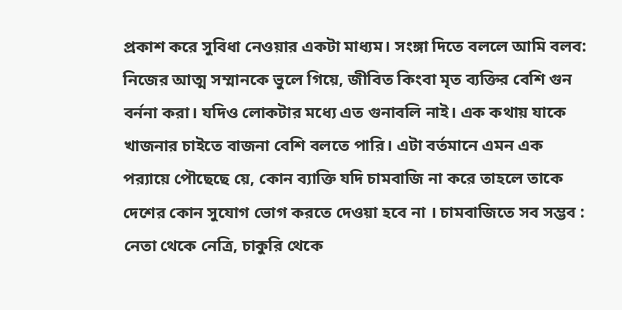প্রকাশ করে সুবিধা নেওয়ার একটা মাধ্যম। সংঙ্গা দিতে বললে আমি বলব: নিজের আত্ম সম্মানকে ভুলে গিয়ে, জীবিত কিংবা মৃত ব্যক্তির বেশি গুন বর্ননা করা। যদিও লোকটার মধ্যে এত গুনাবলি নাই। এক কথায় যাকে খাজনার চাইতে বাজনা বেশি বলতে পারি। এটা বর্তমানে এমন এক পর‌্যায়ে পৌছেছে য়ে, কোন ব্যাক্তি যদি চামবাজি না করে তাহলে তাকে দেশের কোন সুযোগ ভোগ করতে দেওয়া হবে না । চামবাজিতে সব সম্ভব : নেতা থেকে নেত্রি, চাকুরি থেকে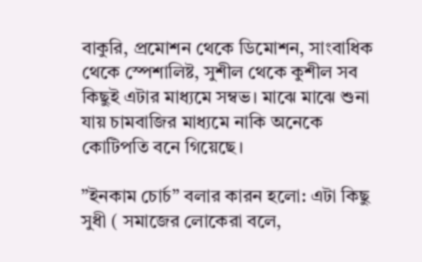বাকুরি, প্রমোশন থেকে ডিমোশন, সাংবাধিক থেকে স্পেশালিষ্ট, সুশীল থেকে কুশীল সব কিছুই এটার মাধ্যমে সম্বভ। মাঝে মাঝে শুনা যায় চামবাজির মাধ্যমে নাকি অনেকে কোটিপতি বনে গিয়েছে।

”ইনকাম চোর্চ” বলার কারন হলো: এটা কিছু সুধী ( সমাজের লোকেরা বলে,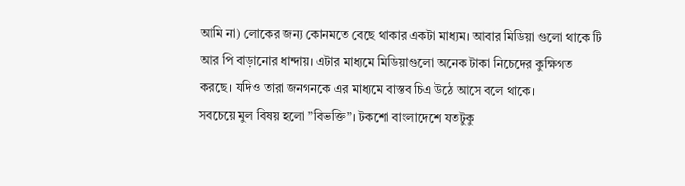আমি না) লোকের জন্য কোনমতে বেছে থাকার একটা মাধ্যম। আবার মিডিয়া গুলো থাকে টি আর পি বাড়ানোর ধান্দায়। এটার মাধ্যমে মিডিয়াগুলো অনেক টাকা নিচেদের কুক্ষিগত করছে। যদিও তারা জনগনকে এর মাধ্যমে বাস্তব চিএ উঠে আসে বলে থাকে।
সবচেয়ে মুল বিষয় হলো ”বিভক্তি”। টকশো বাংলাদেশে যতটুকু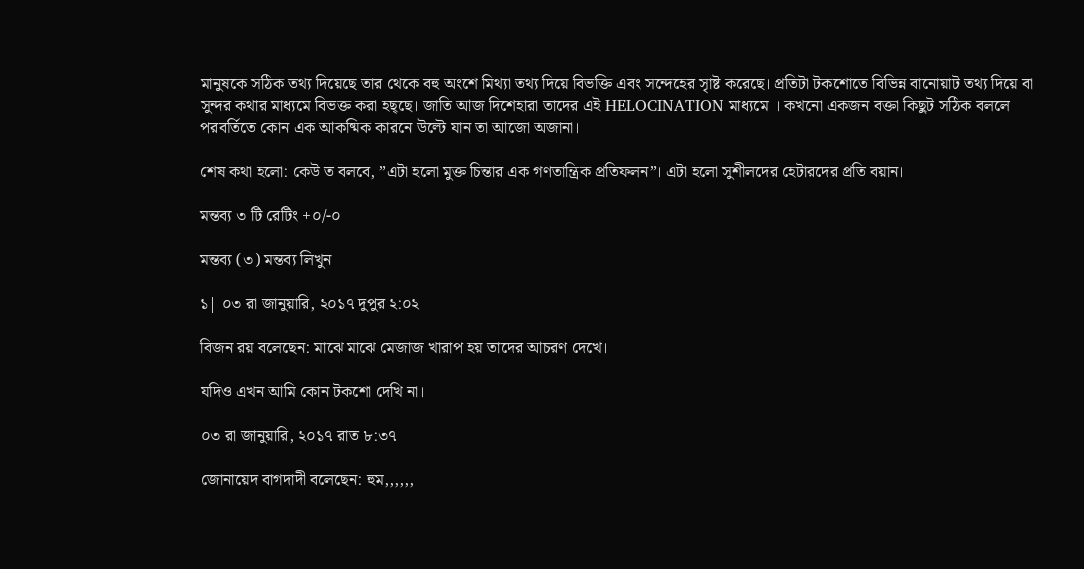মানুষকে সঠিক তথ্য দিয়েছে তার থেকে বহু অংশে মিথ্যা তথ্য দিয়ে বিভক্তি এবং সন্দেহের সৃাষ্ট করেছে। প্রতিটা টকশোতে বিভিন্ন বানোয়াট তথ্য দিয়ে বা সুন্দর কথার মাধ্যমে বিভক্ত করা হছ্ছে। জাতি আজ দিশেহারা তাদের এই HELOCINATION মাধ্যমে । কখনো একজন বক্তা কিছুট সঠিক বললে পরবর্তিতে কোন এক আকষ্মিক কারনে উল্টে যান তা আজো অজানা।

শেষ কথা হলো: কেউ ত বলবে, ”এটা হলো মুক্ত চিন্তার এক গণতান্ত্রিক প্রতিফলন”। এটা হলো সুশীলদের হেটারদের প্রতি বয়ান।

মন্তব্য ৩ টি রেটিং +০/-০

মন্তব্য (৩) মন্তব্য লিখুন

১| ০৩ রা জানুয়ারি, ২০১৭ দুপুর ২:০২

বিজন রয় বলেছেন: মাঝে মাঝে মেজাজ খারাপ হয় তাদের আচরণ দেখে।

যদিও এখন আমি কোন টকশো দেখি না।

০৩ রা জানুয়ারি, ২০১৭ রাত ৮:৩৭

জোনায়েদ বাগদাদী বলেছেন: হুম,,,,,,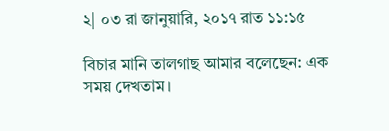২| ০৩ রা জানুয়ারি, ২০১৭ রাত ১১:১৫

বিচার মানি তালগাছ আমার বলেছেন: এক সময় দেখতাম।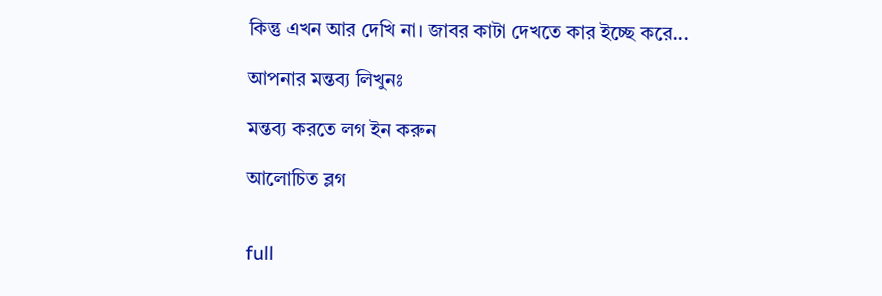কিন্তু এখন আর দেখি না। জাবর কাটা দেখতে কার ইচ্ছে করে...

আপনার মন্তব্য লিখুনঃ

মন্তব্য করতে লগ ইন করুন

আলোচিত ব্লগ


full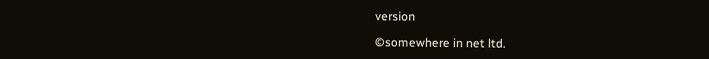version

©somewhere in net ltd.